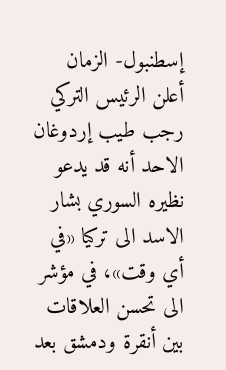إسطنبول- الزمان
أعلن الرئيس التركي رجب طيب إردوغان الاحد أنه قد يدعو نظيره السوري بشار الاسد الى تركيا «في أي وقت»، في مؤشر الى تحسن العلاقات بين أنقرة ودمشق بعد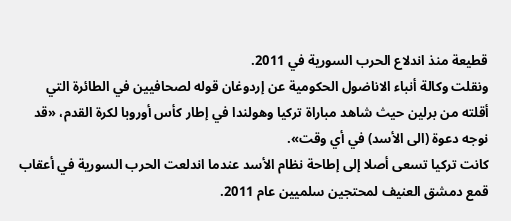قطيعة منذ اندلاع الحرب السورية في 2011.
ونقلت وكالة أنباء الاناضول الحكومية عن إردوغان قوله لصحافيين في الطائرة التي أقلته من برلين حيث شاهد مباراة تركيا وهولندا في إطار كأس أوروبا لكرة القدم، «قد نوجه دعوة (الى الأسد) في أي وقت».
كانت تركيا تسعى أصلا إلى إطاحة نظام الأسد عندما اندلعت الحرب السورية في أعقاب قمع دمشق العنيف لمحتجين سلميين عام 2011.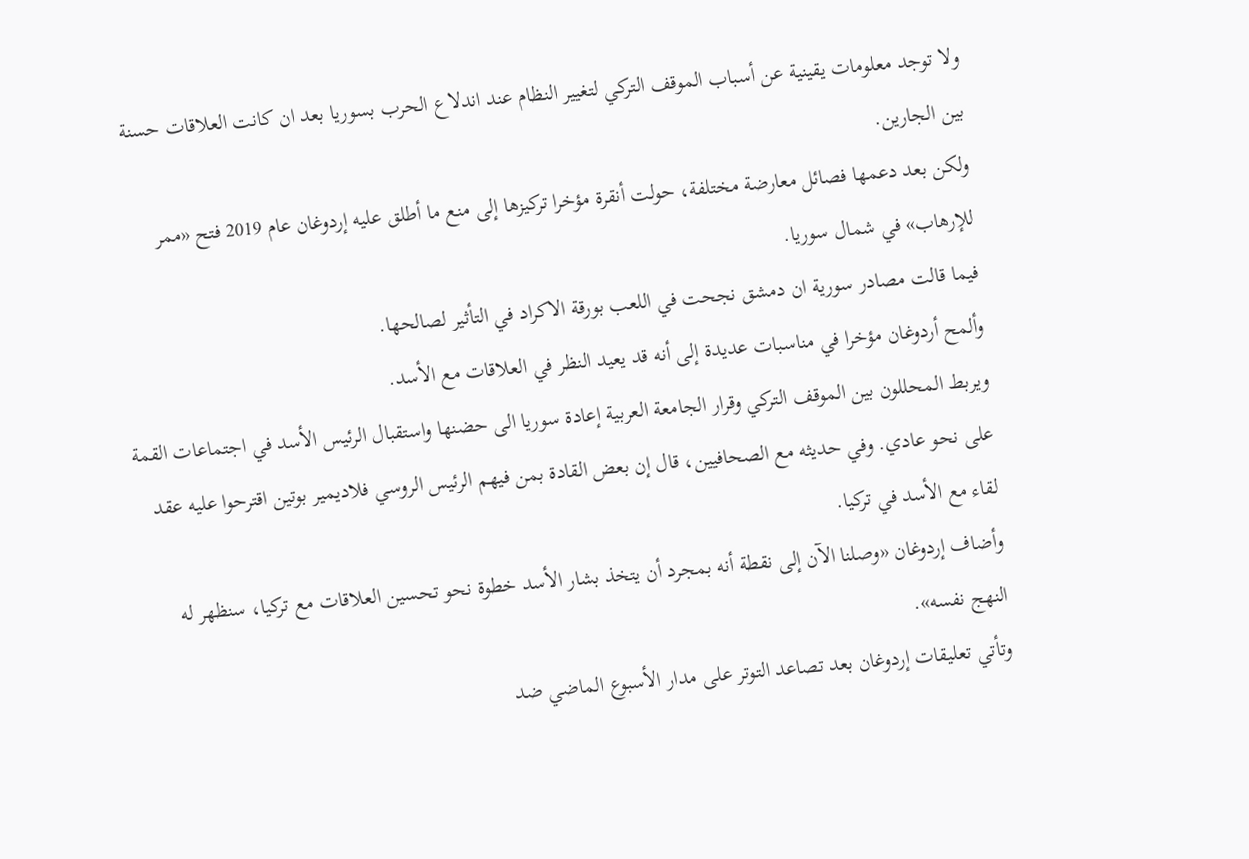ولا توجد معلومات يقينية عن أسباب الموقف التركي لتغيير النظام عند اندلاع الحرب بسوريا بعد ان كانت العلاقات حسنة بين الجارين.
ولكن بعد دعمها فصائل معارضة مختلفة، حولت أنقرة مؤخرا تركيزها إلى منع ما أطلق عليه إردوغان عام 2019 فتح «ممر للإرهاب» في شمال سوريا.
فيما قالت مصادر سورية ان دمشق نجحت في اللعب بورقة الاكراد في التأثير لصالحها.
وألمح أردوغان مؤخرا في مناسبات عديدة إلى أنه قد يعيد النظر في العلاقات مع الأسد.
ويربط المحللون بين الموقف التركي وقرار الجامعة العربية إعادة سوريا الى حضنها واستقبال الرئيس الأسد في اجتماعات القمة على نحو عادي. وفي حديثه مع الصحافيين، قال إن بعض القادة بمن فيهم الرئيس الروسي فلاديمير بوتين اقترحوا عليه عقد لقاء مع الأسد في تركيا.
وأضاف إردوغان «وصلنا الآن إلى نقطة أنه بمجرد أن يتخذ بشار الأسد خطوة نحو تحسين العلاقات مع تركيا، سنظهر له النهج نفسه».
وتأتي تعليقات إردوغان بعد تصاعد التوتر على مدار الأسبوع الماضي ضد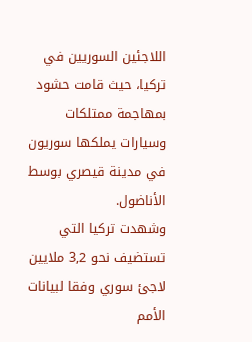اللاجئين السوريين في تركيا، حيث قامت حشود بمهاجمة ممتلكات وسيارات يملكها سوريون في مدينة قيصري بوسط الأناضول.
وشهدت تركيا التي تستضيف نحو 3,2 ملايين لاجئ سوري وفقا لبيانات الأمم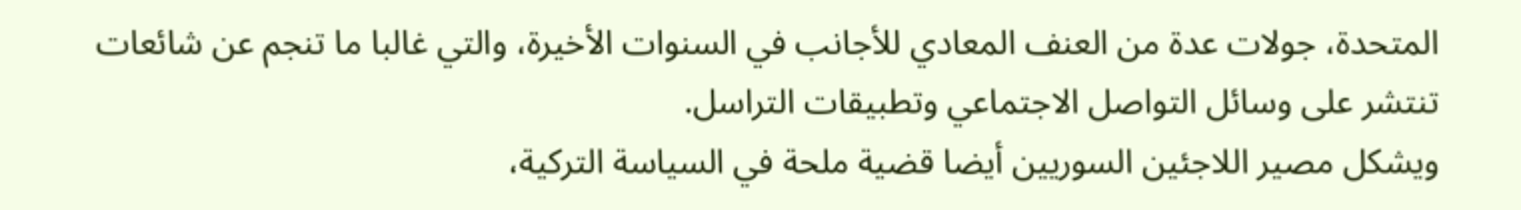المتحدة، جولات عدة من العنف المعادي للأجانب في السنوات الأخيرة، والتي غالبا ما تنجم عن شائعات تنتشر على وسائل التواصل الاجتماعي وتطبيقات التراسل.
ويشكل مصير اللاجئين السوريين أيضا قضية ملحة في السياسة التركية،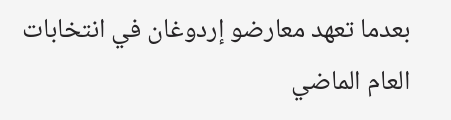بعدما تعهد معارضو إردوغان في انتخابات العام الماضي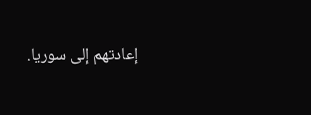إعادتهم إلى سوريا.